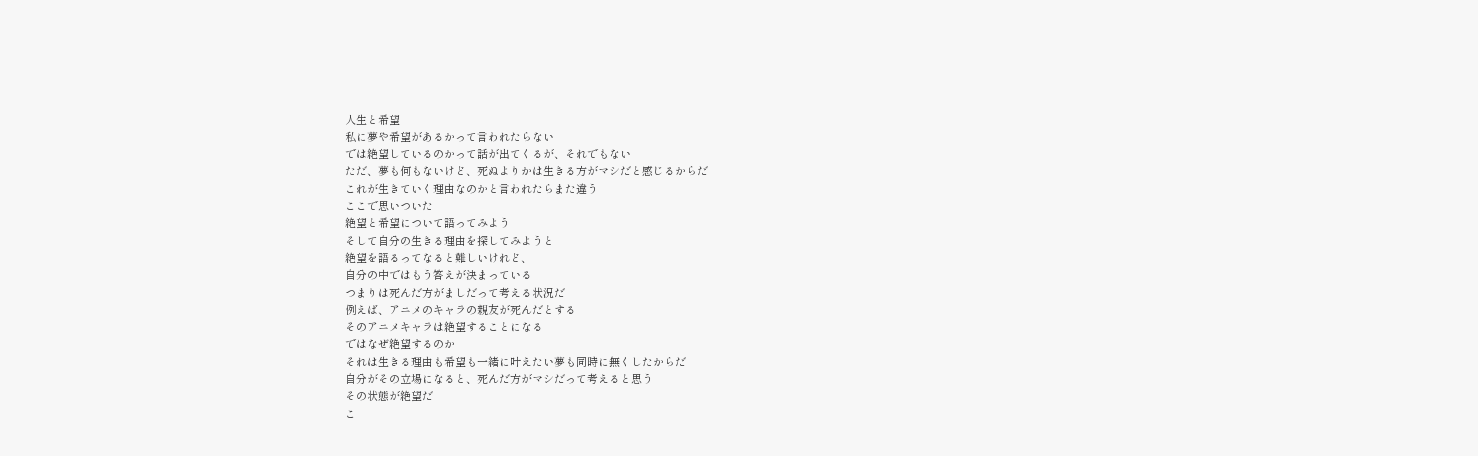人生と希望
私に夢や希望があるかって言われたらない
では絶望しているのかって話が出てくるが、それでもない
ただ、夢も何もないけど、死ぬよりかは生きる方がマシだと感じるからだ
これが生きていく理由なのかと言われたらまた違う
ここで思いついた
絶望と希望について語ってみよう
そして自分の生きる理由を探してみようと
絶望を語るってなると難しいけれど、
自分の中ではもう答えが決まっている
つまりは死んだ方がましだって考える状況だ
例えば、アニメのキャラの親友が死んだとする
そのアニメキャラは絶望することになる
ではなぜ絶望するのか
それは生きる理由も希望も一緒に叶えたい夢も同時に無くしたからだ
自分がその立場になると、死んだ方がマシだって考えると思う
その状態が絶望だ
こ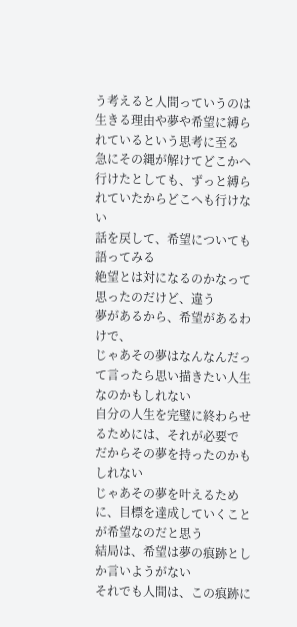う考えると人間っていうのは生きる理由や夢や希望に縛られているという思考に至る
急にその縄が解けてどこかへ行けたとしても、ずっと縛られていたからどこへも行けない
話を戻して、希望についても語ってみる
絶望とは対になるのかなって思ったのだけど、違う
夢があるから、希望があるわけで、
じゃあその夢はなんなんだって言ったら思い描きたい人生なのかもしれない
自分の人生を完璧に終わらせるためには、それが必要で
だからその夢を持ったのかもしれない
じゃあその夢を叶えるために、目標を達成していくことが希望なのだと思う
結局は、希望は夢の痕跡としか言いようがない
それでも人間は、この痕跡に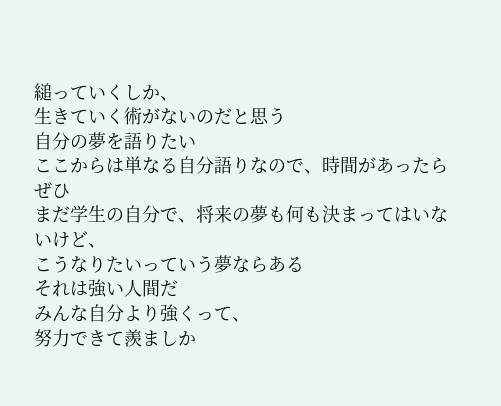縋っていくしか、
生きていく術がないのだと思う
自分の夢を語りたい
ここからは単なる自分語りなので、時間があったらぜひ
まだ学生の自分で、将来の夢も何も決まってはいないけど、
こうなりたいっていう夢ならある
それは強い人間だ
みんな自分より強くって、
努力できて羨ましか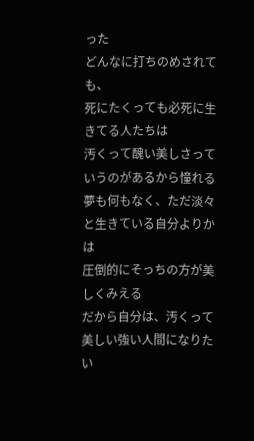った
どんなに打ちのめされても、
死にたくっても必死に生きてる人たちは
汚くって醜い美しさっていうのがあるから憧れる
夢も何もなく、ただ淡々と生きている自分よりかは
圧倒的にそっちの方が美しくみえる
だから自分は、汚くって美しい強い人間になりたい